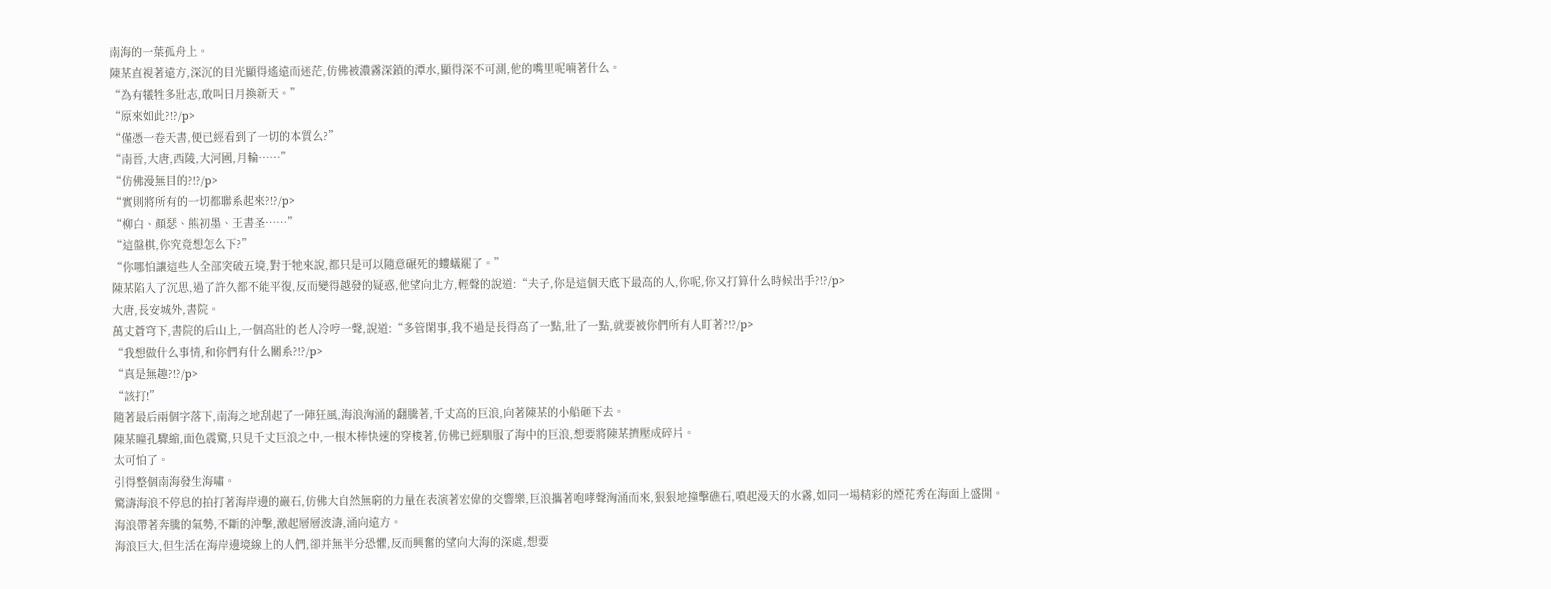南海的一葉孤舟上。
陳某直視著遠方,深沉的目光顯得遙遠而迷茫,仿佛被濃霧深鎖的潭水,顯得深不可測,他的嘴里呢喃著什么。
“為有犧牲多壯志,敢叫日月換新天。”
“原來如此?!?/p>
“僅憑一卷天書,便已經看到了一切的本質么?”
“南晉,大唐,西陵,大河國,月輪……”
“仿佛漫無目的?!?/p>
“實則將所有的一切都聯系起來?!?/p>
“柳白、顏瑟、熊初墨、王書圣……”
“這盤棋,你究竟想怎么下?”
“你哪怕讓這些人全部突破五境,對于牠來說,都只是可以隨意碾死的螻蟻罷了。”
陳某陷入了沉思,過了許久都不能平復,反而變得越發的疑惑,他望向北方,輕聲的說道:“夫子,你是這個天底下最高的人,你呢,你又打算什么時候出手?!?/p>
大唐,長安城外,書院。
萬丈蒼穹下,書院的后山上,一個高壯的老人冷哼一聲,說道:“多管閑事,我不過是長得高了一點,壯了一點,就要被你們所有人盯著?!?/p>
“我想做什么事情,和你們有什么關系?!?/p>
“真是無趣?!?/p>
“該打!”
隨著最后兩個字落下,南海之地刮起了一陣狂風,海浪洶涌的翻騰著,千丈高的巨浪,向著陳某的小船砸下去。
陳某瞳孔驟縮,面色震驚,只見千丈巨浪之中,一根木棒快速的穿梭著,仿佛已經馴服了海中的巨浪,想要將陳某擠壓成碎片。
太可怕了。
引得整個南海發生海嘯。
驚濤海浪不停息的拍打著海岸邊的巖石,仿佛大自然無窮的力量在表演著宏偉的交響樂,巨浪攜著咆哮聲洶涌而來,狠狠地撞擊礁石,噴起漫天的水霧,如同一場精彩的煙花秀在海面上盛開。
海浪帶著奔騰的氣勢,不斷的沖擊,激起層層波濤,涌向遠方。
海浪巨大,但生活在海岸邊境線上的人們,卻并無半分恐懼,反而興奮的望向大海的深處,想要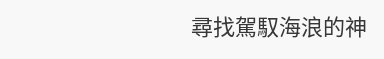尋找駕馭海浪的神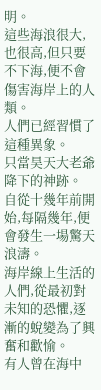明。
這些海浪很大,也很高,但只要不下海,便不會傷害海岸上的人類。
人們已經習慣了這種異象。
只當昊天大老爺降下的神跡。
自從十幾年前開始,每隔幾年,便會發生一場驚天浪濤。
海岸線上生活的人們,從最初對未知的恐懼,逐漸的蛻變為了興奮和歡愉。
有人曾在海中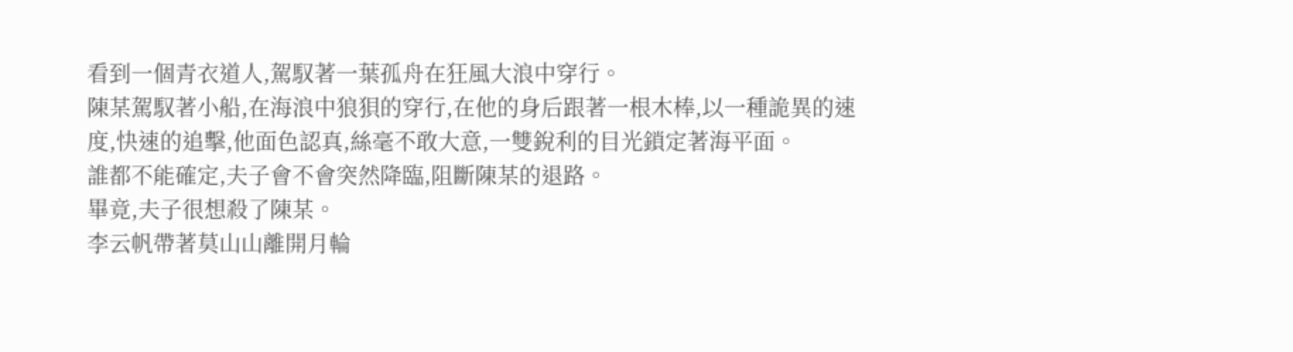看到一個青衣道人,駕馭著一葉孤舟在狂風大浪中穿行。
陳某駕馭著小船,在海浪中狼狽的穿行,在他的身后跟著一根木棒,以一種詭異的速度,快速的追擊,他面色認真,絲毫不敢大意,一雙銳利的目光鎖定著海平面。
誰都不能確定,夫子會不會突然降臨,阻斷陳某的退路。
畢竟,夫子很想殺了陳某。
李云帆帶著莫山山離開月輪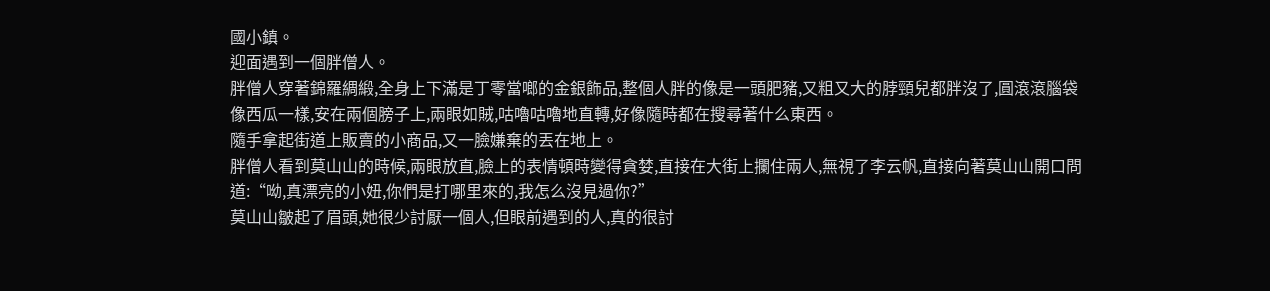國小鎮。
迎面遇到一個胖僧人。
胖僧人穿著錦羅綢緞,全身上下滿是丁零當啷的金銀飾品,整個人胖的像是一頭肥豬,又粗又大的脖頸兒都胖沒了,圓滾滾腦袋像西瓜一樣,安在兩個膀子上,兩眼如賊,咕嚕咕嚕地直轉,好像隨時都在搜尋著什么東西。
隨手拿起街道上販賣的小商品,又一臉嫌棄的丟在地上。
胖僧人看到莫山山的時候,兩眼放直,臉上的表情頓時變得貪婪,直接在大街上攔住兩人,無視了李云帆,直接向著莫山山開口問道:“呦,真漂亮的小妞,你們是打哪里來的,我怎么沒見過你?”
莫山山皺起了眉頭,她很少討厭一個人,但眼前遇到的人,真的很討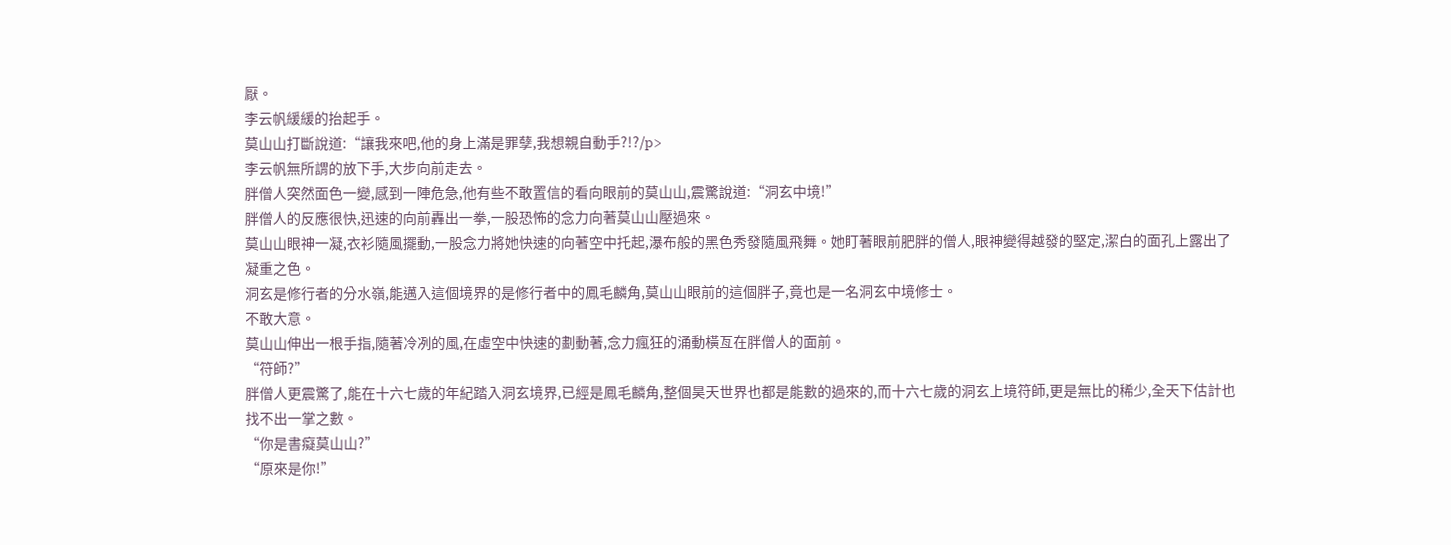厭。
李云帆緩緩的抬起手。
莫山山打斷說道:“讓我來吧,他的身上滿是罪孽,我想親自動手?!?/p>
李云帆無所謂的放下手,大步向前走去。
胖僧人突然面色一變,感到一陣危急,他有些不敢置信的看向眼前的莫山山,震驚說道:“洞玄中境!”
胖僧人的反應很快,迅速的向前轟出一拳,一股恐怖的念力向著莫山山壓過來。
莫山山眼神一凝,衣衫隨風擺動,一股念力將她快速的向著空中托起,瀑布般的黑色秀發隨風飛舞。她盯著眼前肥胖的僧人,眼神變得越發的堅定,潔白的面孔上露出了凝重之色。
洞玄是修行者的分水嶺,能邁入這個境界的是修行者中的鳳毛麟角,莫山山眼前的這個胖子,竟也是一名洞玄中境修士。
不敢大意。
莫山山伸出一根手指,隨著冷冽的風,在虛空中快速的劃動著,念力瘋狂的涌動橫亙在胖僧人的面前。
“符師?”
胖僧人更震驚了,能在十六七歲的年紀踏入洞玄境界,已經是鳳毛麟角,整個昊天世界也都是能數的過來的,而十六七歲的洞玄上境符師,更是無比的稀少,全天下估計也找不出一掌之數。
“你是書癡莫山山?”
“原來是你!”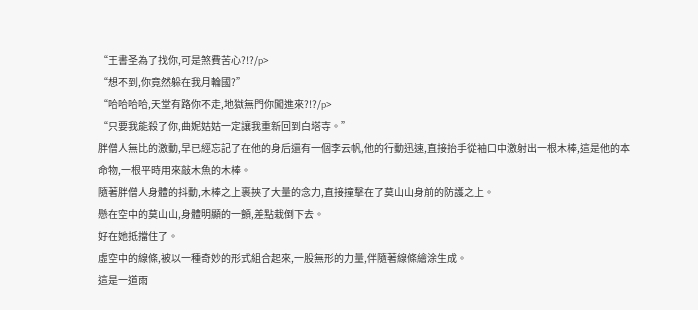“王書圣為了找你,可是煞費苦心?!?/p>
“想不到,你竟然躲在我月輪國?”
“哈哈哈哈,天堂有路你不走,地獄無門你闖進來?!?/p>
“只要我能殺了你,曲妮姑姑一定讓我重新回到白塔寺。”
胖僧人無比的激動,早已經忘記了在他的身后還有一個李云帆,他的行動迅速,直接抬手從袖口中激射出一根木棒,這是他的本命物,一根平時用來敲木魚的木棒。
隨著胖僧人身體的抖動,木棒之上裹挾了大量的念力,直接撞擊在了莫山山身前的防護之上。
懸在空中的莫山山,身體明顯的一顫,差點栽倒下去。
好在她抵擋住了。
虛空中的線條,被以一種奇妙的形式組合起來,一股無形的力量,伴隨著線條繪涂生成。
這是一道雨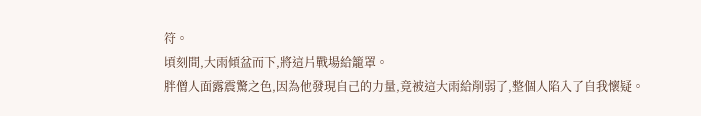符。
頃刻間,大雨傾盆而下,將這片戰場給籠罩。
胖僧人面露震驚之色,因為他發現自己的力量,竟被這大雨給削弱了,整個人陷入了自我懷疑。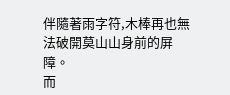伴隨著雨字符,木棒再也無法破開莫山山身前的屏障。
而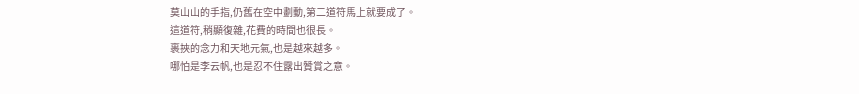莫山山的手指,仍舊在空中劃動,第二道符馬上就要成了。
這道符,稍顯復雜,花費的時間也很長。
裹挾的念力和天地元氣,也是越來越多。
哪怕是李云帆,也是忍不住露出贊賞之意。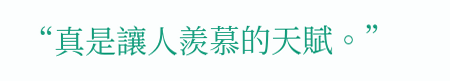“真是讓人羨慕的天賦。”